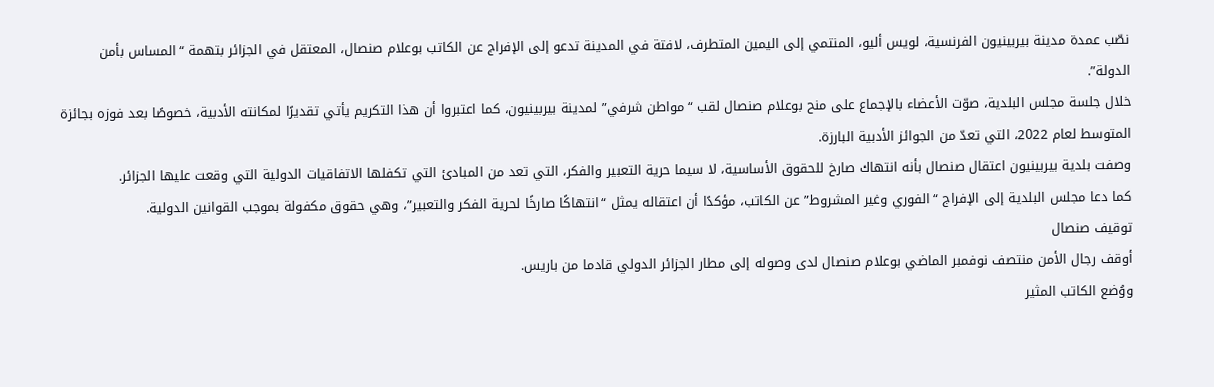نصّب عمدة مدينة بيربينيون الفرنسية، لويس أليو، المنتمي إلى اليمين المتطرف، لافتة في المدينة تدعو إلى الإفراج عن الكاتب بوعلام صنصال، المعتقل في الجزائر بتهمة “المساس بأمن الدولة”.
خلال جلسة مجلس البلدية، صوّت الأعضاء بالإجماع على منح بوعلام صنصال لقب “مواطن شرفي” لمدينة بيربينيون، كما اعتبروا أن هذا التكريم يأتي تقديرًا لمكانته الأدبية، خصوصًا بعد فوزه بجائزة المتوسط لعام 2022، التي تعدّ من الجوائز الأدبية البارزة.
وصفت بلدية بيربينيون اعتقال صنصال بأنه انتهاك صارخ للحقوق الأساسية، لا سيما حرية التعبير والفكر، التي تعد من المبادئ التي تكفلها الاتفاقيات الدولية التي وقعت عليها الجزائر.
كما دعا مجلس البلدية إلى الإفراج “الفوري وغير المشروط” عن الكاتب، مؤكدًا أن اعتقاله يمثل “انتهاكًا صارخًا لحرية الفكر والتعبير”، وهي حقوق مكفولة بموجب القوانين الدولية.
توقيف صنصال
أوقف رجال الأمن منتصف نوفمبر الماضي بوعلام صنصال لدى وصوله إلى مطار الجزائر الدولي قادما من باريس.
ووُضع الكاتب المثير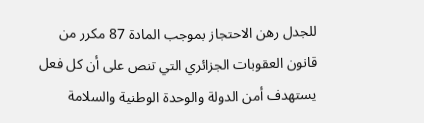للجدل رهن الاحتجاز بموجب المادة 87 مكرر من قانون العقوبات الجزائري التي تنص على أن كل فعل يستهدف أمن الدولة والوحدة الوطنية والسلامة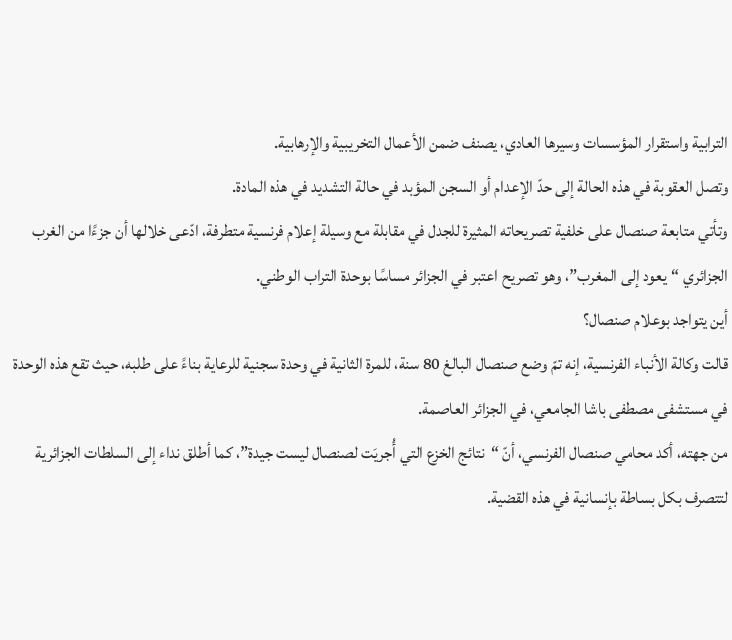الترابية واستقرار المؤسسات وسيرها العادي، يصنف ضمن الأعمال التخريبية والإرهابية.
وتصل العقوبة في هذه الحالة إلى حدّ الإعدام أو السجن المؤبد في حالة التشديد في هذه المادة.
وتأتي متابعة صنصال على خلفية تصريحاته المثيرة للجدل في مقابلة مع وسيلة إعلام فرنسية متطرفة، ادّعى خلالها أن جزءًا من الغرب الجزائري “يعود إلى المغرب”، وهو تصريح اعتبر في الجزائر مساسًا بوحدة التراب الوطني.
أين يتواجد بوعلام صنصال؟
قالت وكالة الأنباء الفرنسية، إنه تمّ وضع صنصال البالغ 80 سنة، للمرة الثانية في وحدة سجنية للرعاية بناءً على طلبه، حيث تقع هذه الوحدة في مستشفى مصطفى باشا الجامعي، في الجزائر العاصمة.
من جهته، أكد محامي صنصال الفرنسي، أنّ “نتائج الخزع التي أُجريَت لصنصال ليست جيدة”، كما أطلق نداء إلى السلطات الجزائرية لتتصرف بكل بساطة بإنسانية في هذه القضية.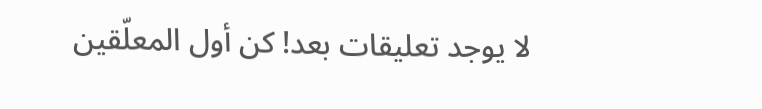لا يوجد تعليقات بعد! كن أول المعلّقين